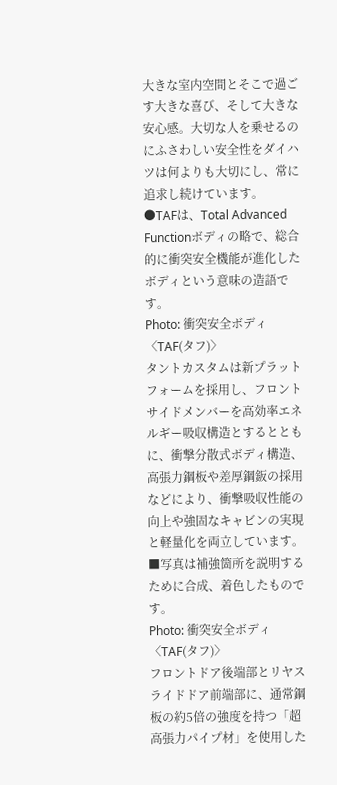大きな室内空間とそこで過ごす大きな喜び、そして大きな安心感。大切な人を乗せるのにふさわしい安全性をダイハツは何よりも大切にし、常に追求し続けています。
●TAFは、Total Advanced Functionボディの略で、総合的に衝突安全機能が進化したボディという意味の造語です。
Photo: 衝突安全ボディ〈TAF(タフ)〉
タントカスタムは新プラットフォームを採用し、フロントサイドメンバーを高効率エネルギー吸収構造とするとともに、衝撃分散式ボディ構造、高張力鋼板や差厚鋼鈑の採用などにより、衝撃吸収性能の向上や強固なキャビンの実現と軽量化を両立しています。
■写真は補強箇所を説明するために合成、着色したものです。
Photo: 衝突安全ボディ〈TAF(タフ)〉
フロントドア後端部とリヤスライドドア前端部に、通常鋼板の約5倍の強度を持つ「超高張力パイプ材」を使用した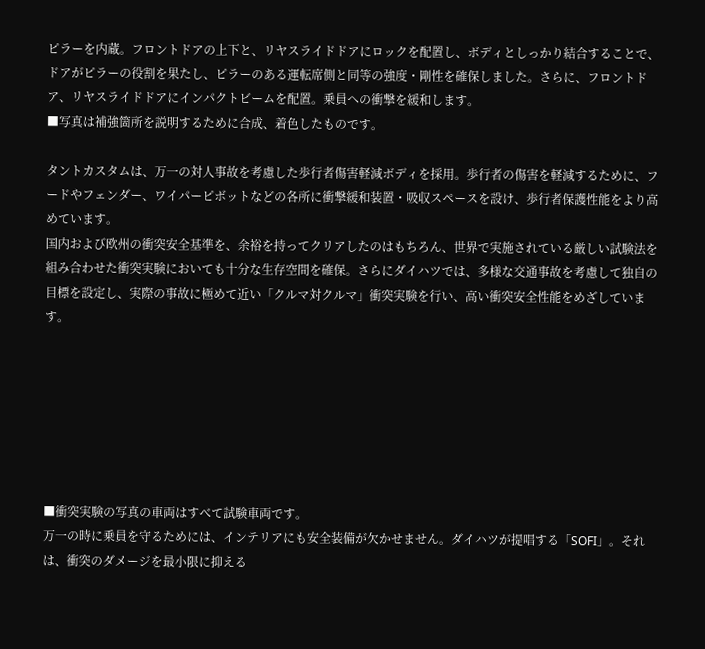ピラーを内蔵。フロントドアの上下と、リヤスライドドアにロックを配置し、ボディとしっかり結合することで、ドアがピラーの役割を果たし、ピラーのある運転席側と同等の強度・剛性を確保しました。さらに、フロントドア、リヤスライドドアにインパクトビームを配置。乗員への衝撃を緩和します。
■写真は補強箇所を説明するために合成、着色したものです。

タントカスタムは、万一の対人事故を考慮した歩行者傷害軽減ボディを採用。歩行者の傷害を軽減するために、フードやフェンダー、ワイパーピボットなどの各所に衝撃緩和装置・吸収スペースを設け、歩行者保護性能をより高めています。
国内および欧州の衝突安全基準を、余裕を持ってクリアしたのはもちろん、世界で実施されている厳しい試験法を組み合わせた衝突実験においても十分な生存空間を確保。さらにダイハツでは、多様な交通事故を考慮して独自の目標を設定し、実際の事故に極めて近い「クルマ対クルマ」衝突実験を行い、高い衝突安全性能をめざしています。







■衝突実験の写真の車両はすべて試験車両です。
万一の時に乗員を守るためには、インテリアにも安全装備が欠かせません。ダイハツが提唱する「SOFI」。それは、衝突のダメージを最小限に抑える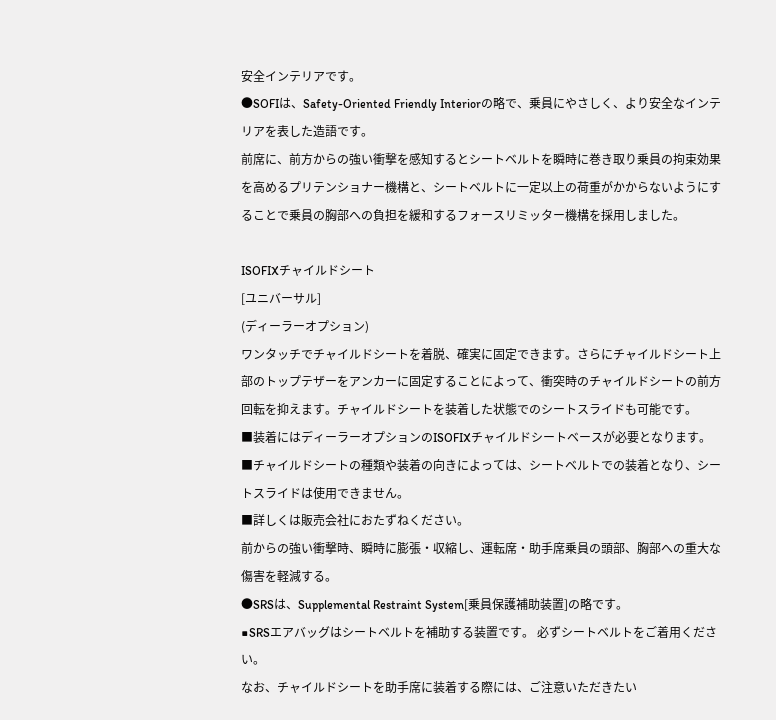安全インテリアです。
●SOFIは、Safety-Oriented Friendly Interiorの略で、乗員にやさしく、より安全なインテリアを表した造語です。
前席に、前方からの強い衝撃を感知するとシートベルトを瞬時に巻き取り乗員の拘束効果を高めるプリテンショナー機構と、シートベルトに一定以上の荷重がかからないようにすることで乗員の胸部への負担を緩和するフォースリミッター機構を採用しました。

ISOFIXチャイルドシート
[ユニバーサル]
(ディーラーオプション)
ワンタッチでチャイルドシートを着脱、確実に固定できます。さらにチャイルドシート上部のトップテザーをアンカーに固定することによって、衝突時のチャイルドシートの前方回転を抑えます。チャイルドシートを装着した状態でのシートスライドも可能です。
■装着にはディーラーオプションのISOFIXチャイルドシートベースが必要となります。
■チャイルドシートの種類や装着の向きによっては、シートベルトでの装着となり、シートスライドは使用できません。
■詳しくは販売会社におたずねください。
前からの強い衝撃時、瞬時に膨張・収縮し、運転席・助手席乗員の頭部、胸部への重大な傷害を軽減する。
●SRSは、Supplemental Restraint System[乗員保護補助装置]の略です。
■SRSエアバッグはシートベルトを補助する装置です。 必ずシートベルトをご着用ください。
なお、チャイルドシートを助手席に装着する際には、ご注意いただきたい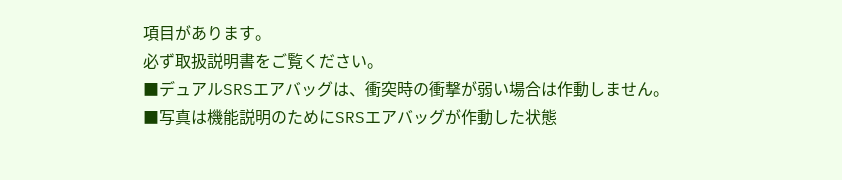項目があります。
必ず取扱説明書をご覧ください。
■デュアルSRSエアバッグは、衝突時の衝撃が弱い場合は作動しません。
■写真は機能説明のためにSRSエアバッグが作動した状態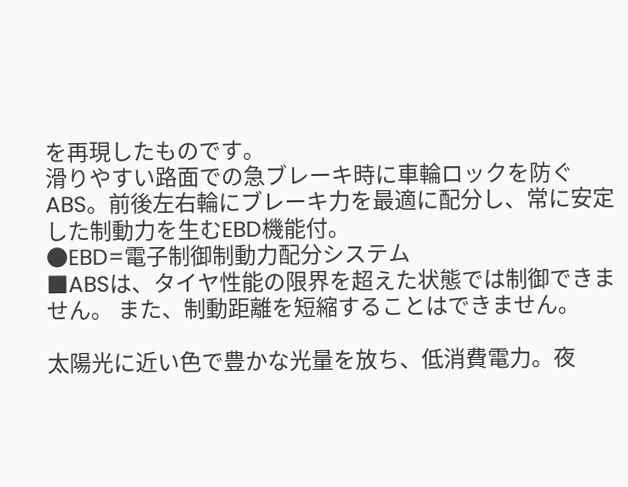を再現したものです。
滑りやすい路面での急ブレーキ時に車輪ロックを防ぐABS。前後左右輪にブレーキ力を最適に配分し、常に安定した制動力を生むEBD機能付。
●EBD=電子制御制動力配分システム
■ABSは、タイヤ性能の限界を超えた状態では制御できません。 また、制動距離を短縮することはできません。

太陽光に近い色で豊かな光量を放ち、低消費電力。夜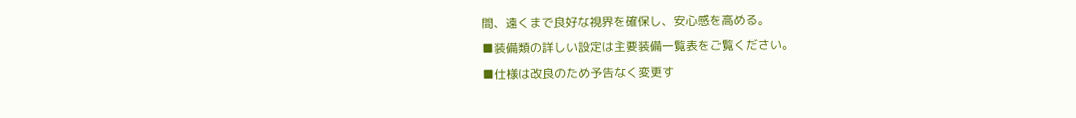間、遠くまで良好な視界を確保し、安心感を高める。
■装備類の詳しい設定は主要装備一覧表をご覧ください。
■仕様は改良のため予告なく変更す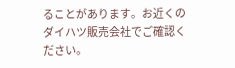ることがあります。お近くのダイハツ販売会社でご確認ください。